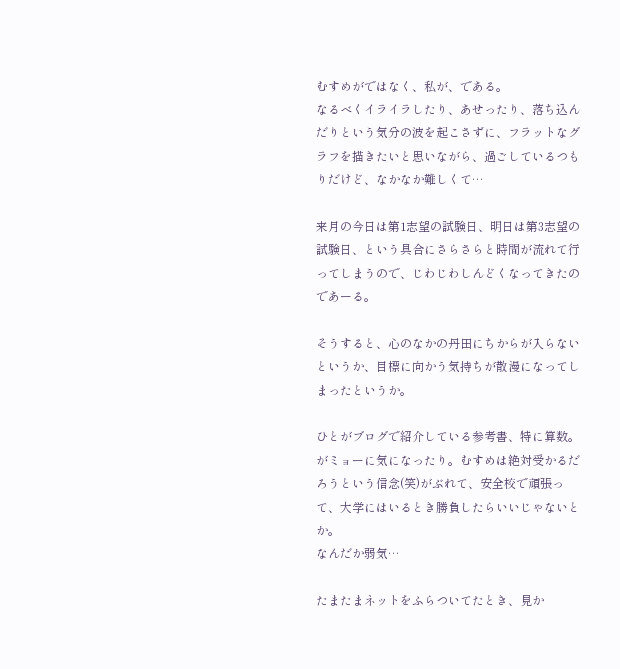むすめがではなく、私が、である。
なるべくイライラしたり、あせったり、落ち込んだりという気分の波を起こさずに、フラットなグラフを描きたいと思いながら、過ごしているつもりだけど、なかなか難しくて…

来月の今日は第1志望の試験日、明日は第3志望の試験日、という具合にさらさらと時間が流れて行ってしまうので、じわじわしんどくなってきたのであーる。

そうすると、心のなかの丹田にちからが入らないというか、目標に向かう気持ちが散漫になってしまったというか。

ひとがブログで紹介している参考書、特に算数。がミョーに気になったり。むすめは絶対受かるだろうという信念(笑)がぶれて、安全校で頑張って、大学にはいるとき勝負したらいいじゃないとか。
なんだか弱気…

たまたまネットをふらついてたとき、見か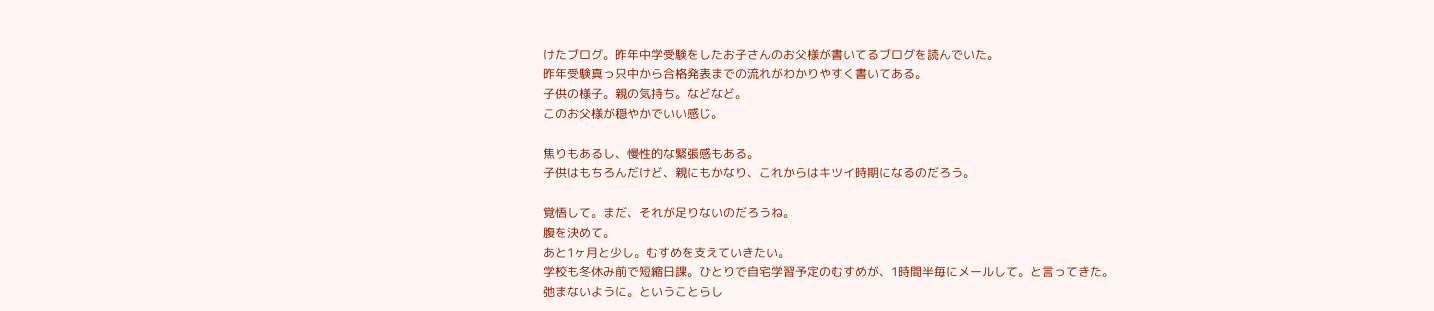けたブログ。昨年中学受験をしたお子さんのお父様が書いてるブログを読んでいた。
昨年受験真っ只中から合格発表までの流れがわかりやすく書いてある。
子供の様子。親の気持ち。などなど。
このお父様が穏やかでいい感じ。

焦りもあるし、慢性的な緊張感もある。
子供はもちろんだけど、親にもかなり、これからはキツイ時期になるのだろう。

覚悟して。まだ、それが足りないのだろうね。
腹を決めて。
あと1ヶ月と少し。むすめを支えていきたい。
学校も冬休み前で短縮日課。ひとりで自宅学習予定のむすめが、1時間半毎にメールして。と言ってきた。
弛まないように。ということらし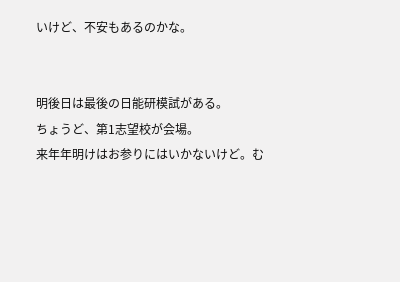いけど、不安もあるのかな。


明後日は最後の日能研模試がある。
ちょうど、第1志望校が会場。
来年年明けはお参りにはいかないけど。む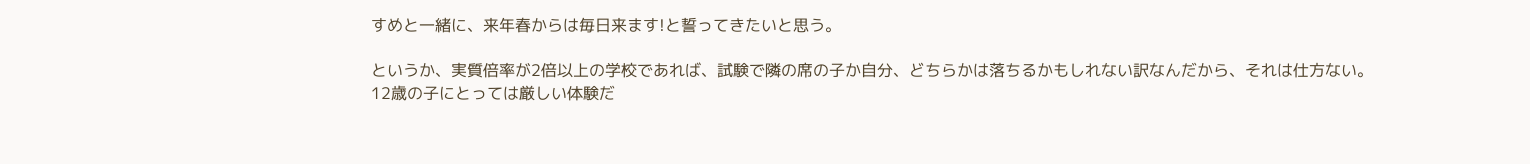すめと一緒に、来年春からは毎日来ます!と誓ってきたいと思う。

というか、実質倍率が2倍以上の学校であれば、試験で隣の席の子か自分、どちらかは落ちるかもしれない訳なんだから、それは仕方ない。
12歳の子にとっては厳しい体験だ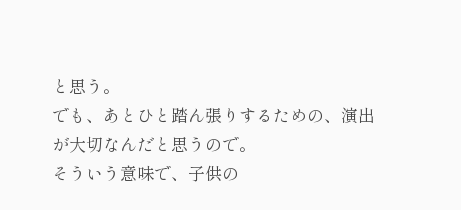と思う。
でも、あとひと踏ん張りするための、演出が大切なんだと思うので。
そういう意味で、子供の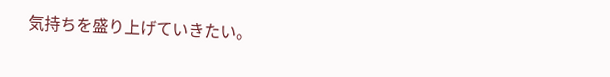気持ちを盛り上げていきたい。